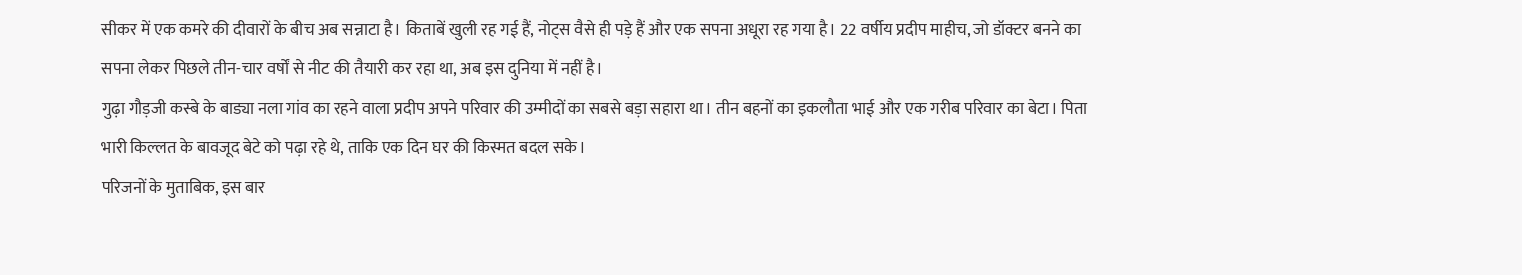सीकर में एक कमरे की दीवारों के बीच अब सन्नाटा है। किताबें खुली रह गई हैं, नोट्स वैसे ही पड़े हैं और एक सपना अधूरा रह गया है। 22 वर्षीय प्रदीप माहीच, जो डॉक्टर बनने का सपना लेकर पिछले तीन-चार वर्षों से नीट की तैयारी कर रहा था, अब इस दुनिया में नहीं है।
गुढ़ा गौड़जी कस्बे के बाड्या नला गांव का रहने वाला प्रदीप अपने परिवार की उम्मीदों का सबसे बड़ा सहारा था। तीन बहनों का इकलौता भाई और एक गरीब परिवार का बेटा। पिता भारी किल्लत के बावजूद बेटे को पढ़ा रहे थे, ताकि एक दिन घर की किस्मत बदल सके।
परिजनों के मुताबिक, इस बार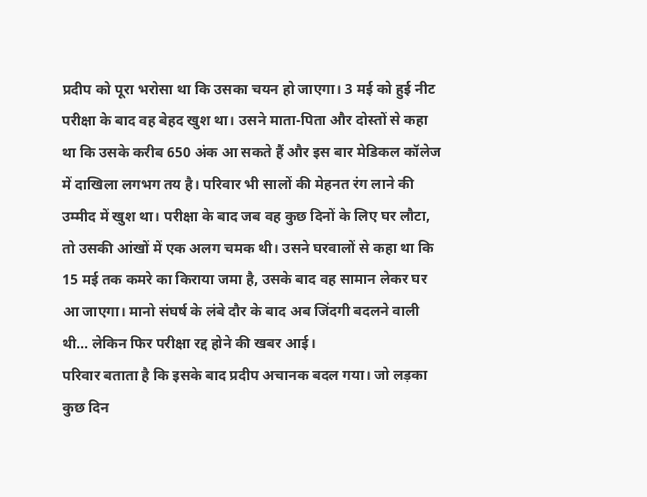प्रदीप को पूरा भरोसा था कि उसका चयन हो जाएगा। 3 मई को हुई नीट परीक्षा के बाद वह बेहद खुश था। उसने माता-पिता और दोस्तों से कहा था कि उसके करीब 650 अंक आ सकते हैं और इस बार मेडिकल कॉलेज में दाखिला लगभग तय है। परिवार भी सालों की मेहनत रंग लाने की उम्मीद में खुश था। परीक्षा के बाद जब वह कुछ दिनों के लिए घर लौटा, तो उसकी आंखों में एक अलग चमक थी। उसने घरवालों से कहा था कि 15 मई तक कमरे का किराया जमा है, उसके बाद वह सामान लेकर घर आ जाएगा। मानो संघर्ष के लंबे दौर के बाद अब जिंदगी बदलने वाली थी… लेकिन फिर परीक्षा रद्द होने की खबर आई।
परिवार बताता है कि इसके बाद प्रदीप अचानक बदल गया। जो लड़का कुछ दिन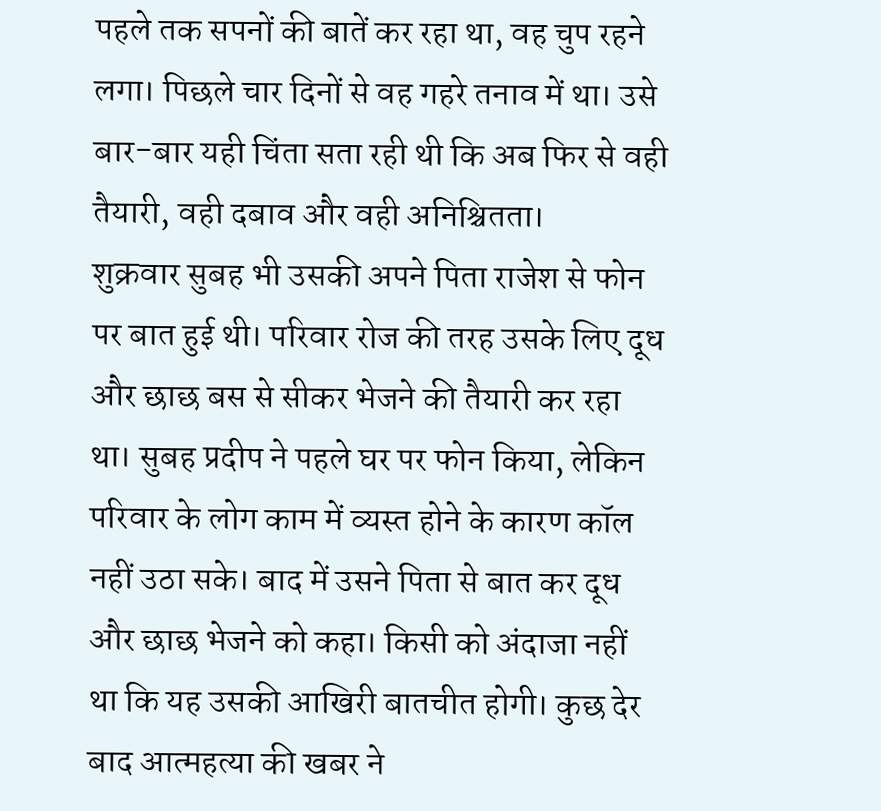पहले तक सपनों की बातें कर रहा था, वह चुप रहने लगा। पिछले चार दिनों से वह गहरे तनाव में था। उसे बार-बार यही चिंता सता रही थी कि अब फिर से वही तैयारी, वही दबाव और वही अनिश्चितता।
शुक्रवार सुबह भी उसकी अपने पिता राजेश से फोन पर बात हुई थी। परिवार रोज की तरह उसके लिए दूध और छाछ बस से सीकर भेजने की तैयारी कर रहा था। सुबह प्रदीप ने पहले घर पर फोन किया, लेकिन परिवार के लोग काम में व्यस्त होने के कारण कॉल नहीं उठा सके। बाद में उसने पिता से बात कर दूध और छाछ भेजने को कहा। किसी को अंदाजा नहीं था कि यह उसकी आखिरी बातचीत होगी। कुछ देर बाद आत्महत्या की खबर ने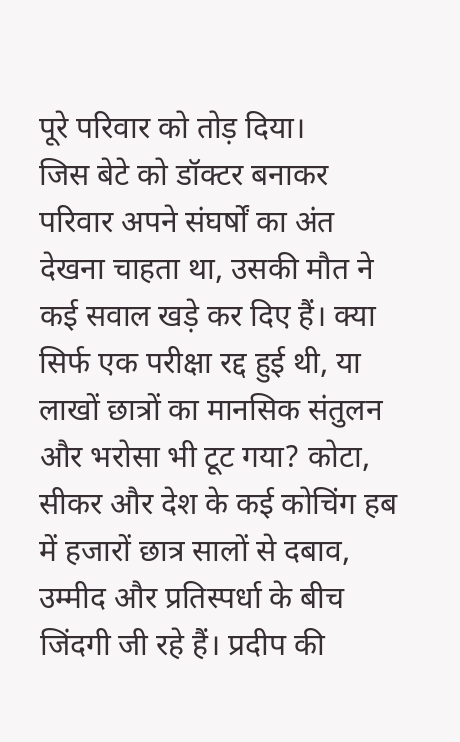पूरे परिवार को तोड़ दिया।
जिस बेटे को डॉक्टर बनाकर परिवार अपने संघर्षों का अंत देखना चाहता था, उसकी मौत ने कई सवाल खड़े कर दिए हैं। क्या सिर्फ एक परीक्षा रद्द हुई थी, या लाखों छात्रों का मानसिक संतुलन और भरोसा भी टूट गया? कोटा, सीकर और देश के कई कोचिंग हब में हजारों छात्र सालों से दबाव, उम्मीद और प्रतिस्पर्धा के बीच जिंदगी जी रहे हैं। प्रदीप की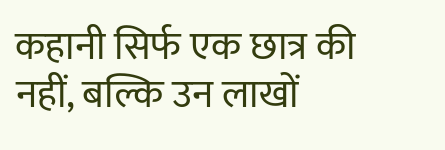कहानी सिर्फ एक छात्र की नहीं, बल्कि उन लाखों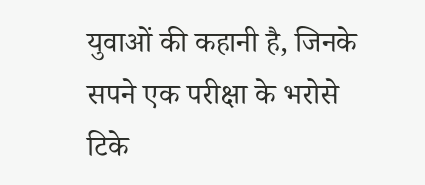युवाओं की कहानी है, जिनके सपने एक परीक्षा के भरोसे टिके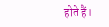होते हैं।